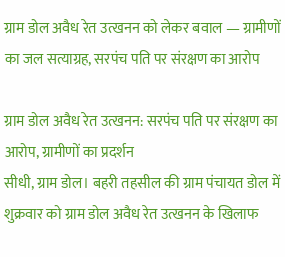ग्राम डोल अवैध रेत उत्खनन को लेकर बवाल — ग्रामीणों का जल सत्याग्रह, सरपंच पति पर संरक्षण का आरोप

ग्राम डोल अवैध रेत उत्खनन: सरपंच पति पर संरक्षण का आरोप, ग्रामीणों का प्रदर्शन
सीधी, ग्राम डोल। बहरी तहसील की ग्राम पंचायत डोल में शुक्रवार को ग्राम डोल अवैध रेत उत्खनन के खिलाफ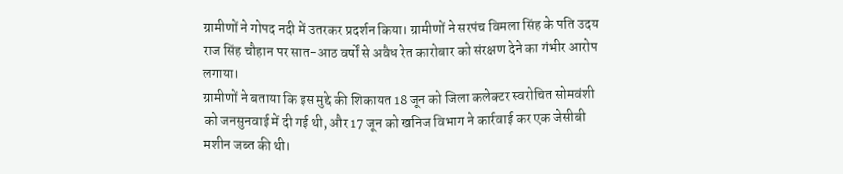ग्रामीणों ने गोपद नदी में उतरकर प्रदर्शन किया। ग्रामीणों ने सरपंच विमला सिंह के पति उदय राज सिंह चौहान पर सात-आठ वर्षों से अवैध रेत कारोबार को संरक्षण देने का गंभीर आरोप लगाया।
ग्रामीणों ने बताया कि इस मुद्दे की शिकायत 18 जून को जिला कलेक्टर स्वरोचित सोमवंशी को जनसुनवाई में दी गई थी, और 17 जून को खनिज विभाग ने कार्रवाई कर एक जेसीबी मशीन जब्त की थी।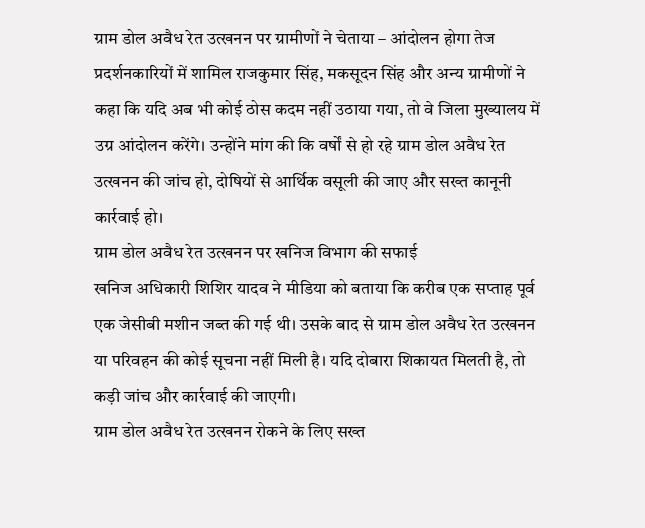ग्राम डोल अवैध रेत उत्खनन पर ग्रामीणों ने चेताया – आंदोलन होगा तेज
प्रदर्शनकारियों में शामिल राजकुमार सिंह, मकसूदन सिंह और अन्य ग्रामीणों ने कहा कि यदि अब भी कोई ठोस कदम नहीं उठाया गया, तो वे जिला मुख्यालय में उग्र आंदोलन करेंगे। उन्होंने मांग की कि वर्षों से हो रहे ग्राम डोल अवैध रेत उत्खनन की जांच हो, दोषियों से आर्थिक वसूली की जाए और सख्त कानूनी कार्रवाई हो।
ग्राम डोल अवैध रेत उत्खनन पर खनिज विभाग की सफाई
खनिज अधिकारी शिशिर यादव ने मीडिया को बताया कि करीब एक सप्ताह पूर्व एक जेसीबी मशीन जब्त की गई थी। उसके बाद से ग्राम डोल अवैध रेत उत्खनन या परिवहन की कोई सूचना नहीं मिली है। यदि दोबारा शिकायत मिलती है, तो कड़ी जांच और कार्रवाई की जाएगी।
ग्राम डोल अवैध रेत उत्खनन रोकने के लिए सख्त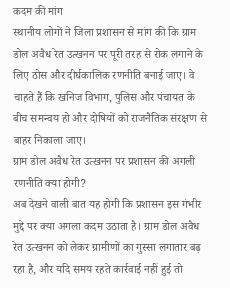कदम की मांग
स्थानीय लोगों ने जिला प्रशासन से मांग की कि ग्राम डोल अवैध रेत उत्खनन पर पूरी तरह से रोक लगाने के लिए ठोस और दीर्घकालिक रणनीति बनाई जाए। वे चाहते हैं कि खनिज विभाग, पुलिस और पंचायत के बीच समन्वय हो और दोषियों को राजनैतिक संरक्षण से बाहर निकाला जाए।
ग्राम डोल अवैध रेत उत्खनन पर प्रशासन की अगली रणनीति क्या होगी?
अब देखने वाली बात यह होगी कि प्रशासन इस गंभीर मुद्दे पर क्या अगला कदम उठाता है। ग्राम डोल अवैध रेत उत्खनन को लेकर ग्रामीणों का गुस्सा लगातार बढ़ रहा है, और यदि समय रहते कार्रवाई नहीं हुई तो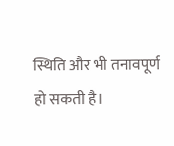स्थिति और भी तनावपूर्ण हो सकती है।